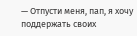— Отпусти меня, пап, я хочу поддержать своих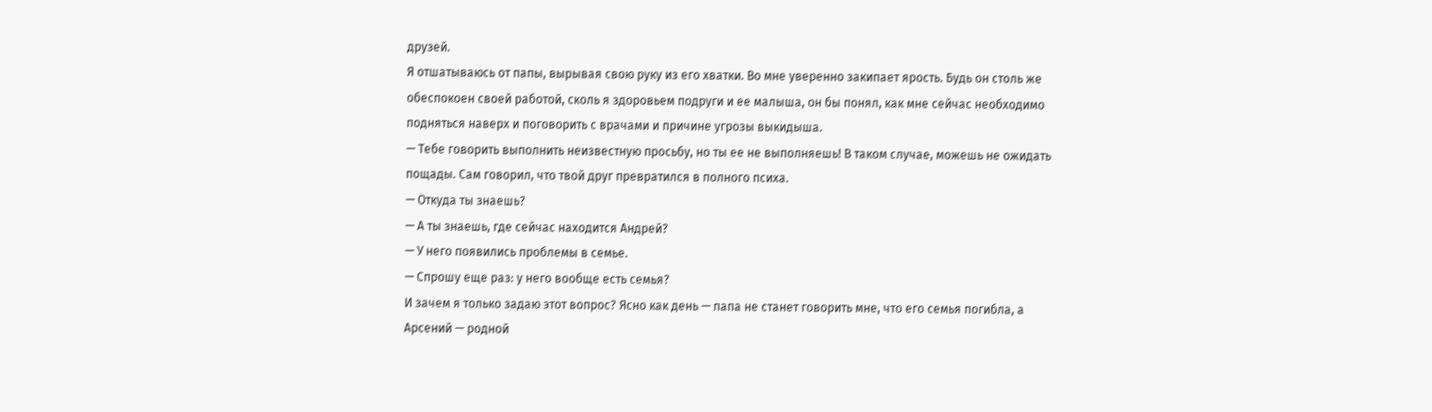друзей.
Я отшатываюсь от папы, вырывая свою руку из его хватки. Во мне уверенно закипает ярость. Будь он столь же обеспокоен своей работой, сколь я здоровьем подруги и ее малыша, он бы понял, как мне сейчас необходимо подняться наверх и поговорить с врачами и причине угрозы выкидыша.
— Тебе говорить выполнить неизвестную просьбу, но ты ее не выполняешь! В таком случае, можешь не ожидать пощады. Сам говорил, что твой друг превратился в полного психа.
— Откуда ты знаешь?
— А ты знаешь, где сейчас находится Андрей?
— У него появились проблемы в семье.
— Спрошу еще раз: у него вообще есть семья?
И зачем я только задаю этот вопрос? Ясно как день — папа не станет говорить мне, что его семья погибла, а Арсений — родной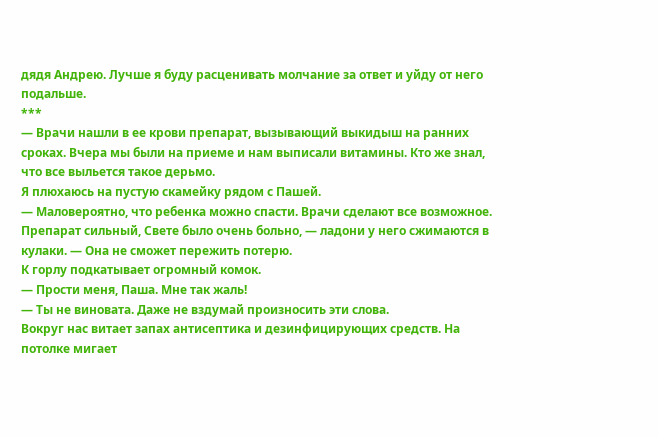дядя Андрею. Лучше я буду расценивать молчание за ответ и уйду от него подальше.
***
— Врачи нашли в ее крови препарат, вызывающий выкидыш на ранних сроках. Вчера мы были на приеме и нам выписали витамины. Кто же знал, что все выльется такое дерьмо.
Я плюхаюсь на пустую скамейку рядом с Пашей.
— Маловероятно, что ребенка можно спасти. Врачи сделают все возможное. Препарат сильный, Свете было очень больно, — ладони у него сжимаются в кулаки. — Она не сможет пережить потерю.
К горлу подкатывает огромный комок.
— Прости меня, Паша. Мне так жаль!
— Ты не виновата. Даже не вздумай произносить эти слова.
Вокруг нас витает запах антисептика и дезинфицирующих средств. На потолке мигает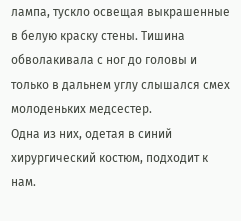лампа, тускло освещая выкрашенные в белую краску стены. Тишина обволакивала с ног до головы и только в дальнем углу слышался смех молоденьких медсестер.
Одна из них, одетая в синий хирургический костюм, подходит к нам.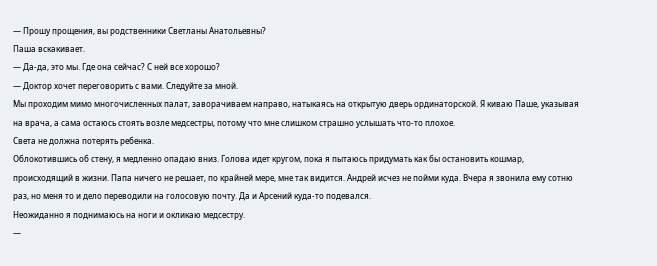— Прошу прощения, вы родственники Светланы Анатольевны?
Паша вскакивает.
— Да-да, это мы. Где она сейчас? С ней все хорошо?
— Доктор хочет переговорить с вами. Следуйте за мной.
Мы проходим мимо многочисленных палат, заворачиваем направо, натыкаясь на открытую дверь ординаторской. Я киваю Паше, указывая на врача, а сама остаюсь стоять возле медсестры, потому что мне слишком страшно услышать что-то плохое.
Света не должна потерять ребенка.
Облокотившись об стену, я медленно опадаю вниз. Голова идет кругом, пока я пытаюсь придумать как бы остановить кошмар, происходящий в жизни. Папа ничего не решает, по крайней мере, мне так видится. Андрей исчез не пойми куда. Вчера я звонила ему сотню раз, но меня то и дело переводили на голосовую почту. Да и Арсений куда-то подевался.
Неожиданно я поднимаюсь на ноги и окликаю медсестру.
—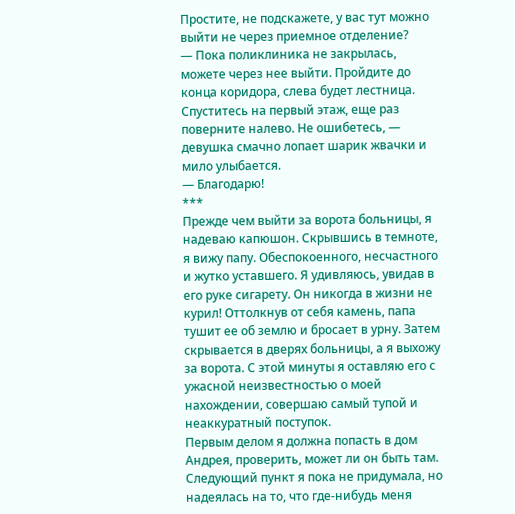Простите, не подскажете, у вас тут можно выйти не через приемное отделение?
— Пока поликлиника не закрылась, можете через нее выйти. Пройдите до конца коридора, слева будет лестница. Спуститесь на первый этаж, еще раз поверните налево. Не ошибетесь, — девушка смачно лопает шарик жвачки и мило улыбается.
— Благодарю!
***
Прежде чем выйти за ворота больницы, я надеваю капюшон. Скрывшись в темноте, я вижу папу. Обеспокоенного, несчастного и жутко уставшего. Я удивляюсь, увидав в его руке сигарету. Он никогда в жизни не курил! Оттолкнув от себя камень, папа тушит ее об землю и бросает в урну. Затем скрывается в дверях больницы, а я выхожу за ворота. С этой минуты я оставляю его с ужасной неизвестностью о моей нахождении, совершаю самый тупой и неаккуратный поступок.
Первым делом я должна попасть в дом Андрея, проверить, может ли он быть там. Следующий пункт я пока не придумала, но надеялась на то, что где-нибудь меня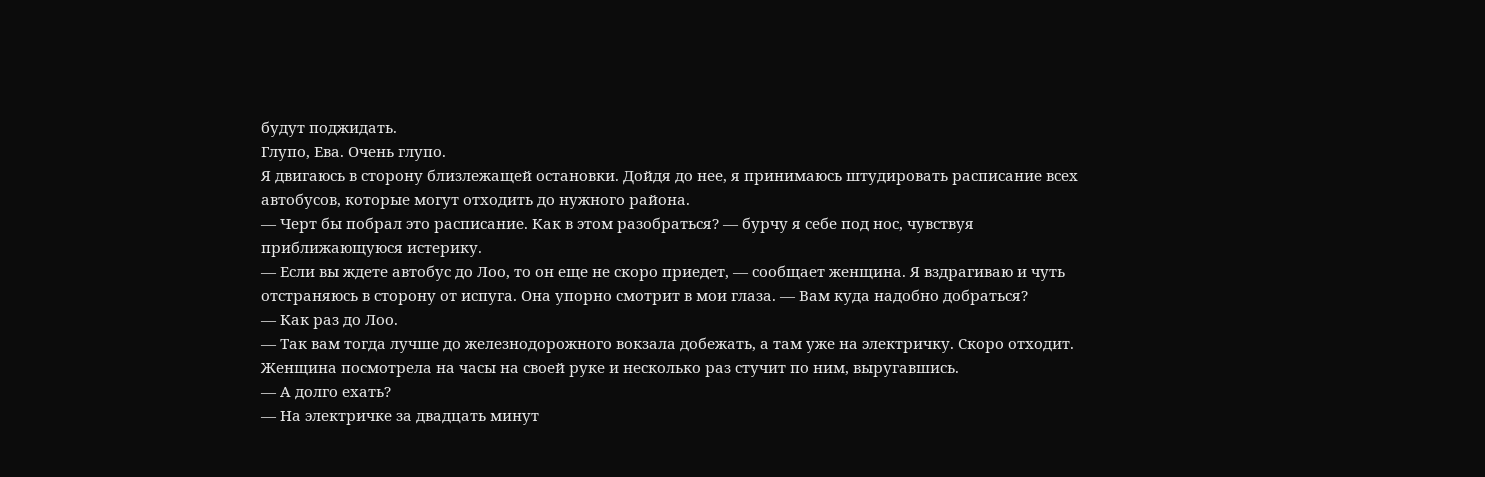будут поджидать.
Глупо, Ева. Очень глупо.
Я двигаюсь в сторону близлежащей остановки. Дойдя до нее, я принимаюсь штудировать расписание всех автобусов, которые могут отходить до нужного района.
— Черт бы побрал это расписание. Как в этом разобраться? — бурчу я себе под нос, чувствуя приближающуюся истерику.
— Если вы ждете автобус до Лоо, то он еще не скоро приедет, — сообщает женщина. Я вздрагиваю и чуть отстраняюсь в сторону от испуга. Она упорно смотрит в мои глаза. — Вам куда надобно добраться?
— Как раз до Лоо.
— Так вам тогда лучше до железнодорожного вокзала добежать, а там уже на электричку. Скоро отходит.
Женщина посмотрела на часы на своей руке и несколько раз стучит по ним, выругавшись.
— А долго ехать?
— На электричке за двадцать минут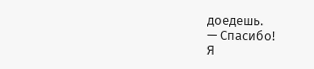доедешь.
— Спасибо!
Я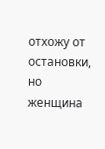отхожу от остановки, но женщина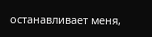останавливает меня,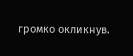громко окликнув.